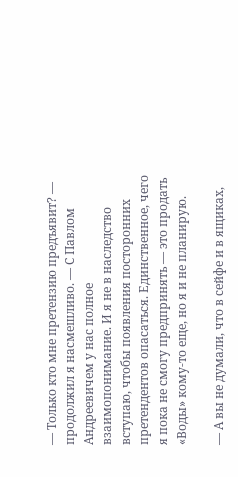— Только кто мне претензию предъявит? — продолжил я насмешливо. — С Павлом Андреевичем у нас полное взаимопонимание. И я не в наследство вступаю, чтобы появления посторонних претендентов опасаться. Единственное, чего я пока не смогу предпринять — это продать «Воды» кому-то еще, но я и не планирую.

— А вы не думали, что в сейфе и в ящиках,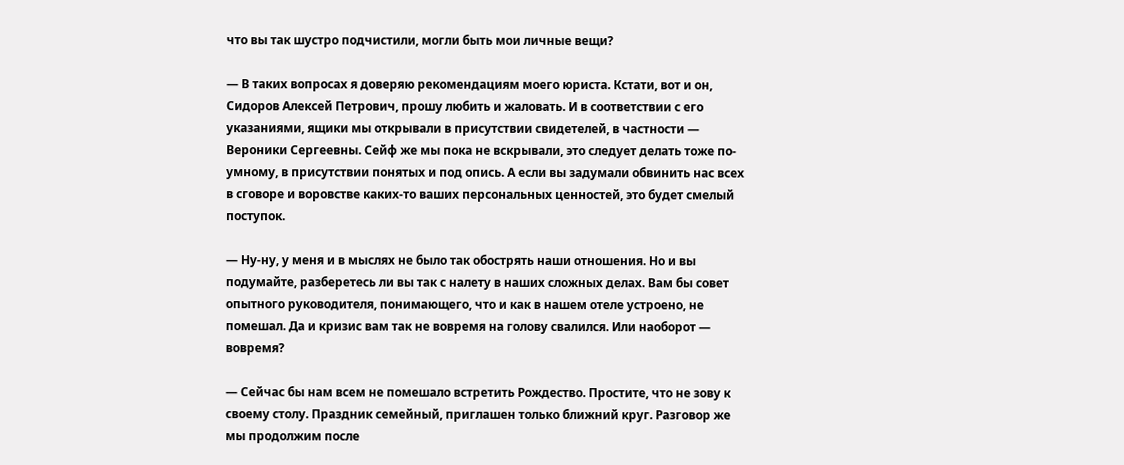что вы так шустро подчистили, могли быть мои личные вещи?

— В таких вопросах я доверяю рекомендациям моего юриста. Кстати, вот и он, Сидоров Алексей Петрович, прошу любить и жаловать. И в соответствии с его указаниями, ящики мы открывали в присутствии свидетелей, в частности — Вероники Сергеевны. Сейф же мы пока не вскрывали, это следует делать тоже по-умному, в присутствии понятых и под опись. А если вы задумали обвинить нас всех в сговоре и воровстве каких-то ваших персональных ценностей, это будет смелый поступок.

— Ну-ну, у меня и в мыслях не было так обострять наши отношения. Но и вы подумайте, разберетесь ли вы так с налету в наших сложных делах. Вам бы совет опытного руководителя, понимающего, что и как в нашем отеле устроено, не помешал. Да и кризис вам так не вовремя на голову свалился. Или наоборот — вовремя?

— Сейчас бы нам всем не помешало встретить Рождество. Простите, что не зову к своему столу. Праздник семейный, приглашен только ближний круг. Разговор же мы продолжим после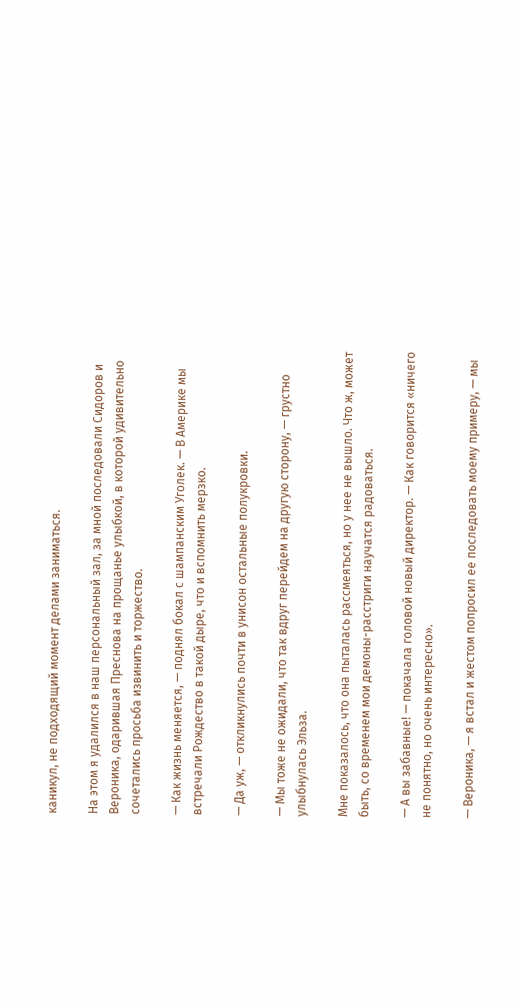каникул, не подходящий момент делами заниматься.

На этом я удалился в наш персональный зал, за мной последовали Сидоров и Вероника, одарившая Преснова на прощанье улыбкой, в которой удивительно сочетались просьба извинить и торжество.

— Как жизнь меняется, — поднял бокал с шампанским Уголек. — В Америке мы встречали Рождество в такой дыре, что и вспомнить мерзко.

— Да уж, — откликнулись почти в унисон остальные полукровки.

— Мы тоже не ожидали, что так вдруг перейдем на другую сторону, — грустно улыбнулась Эльза.

Мне показалось, что она пыталась рассмеяться, но у нее не вышло. Что ж, может быть, со временем мои демоны-расстриги научатся радоваться.

— А вы забавные! — покачала головой новый директор. — Как говорится «ничего не понятно, но очень интересно».

— Вероника, — я встал и жестом попросил ее последовать моему примеру, — мы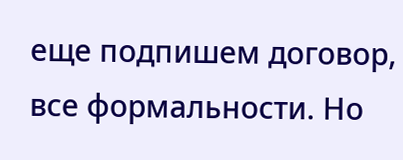еще подпишем договор, все формальности. Но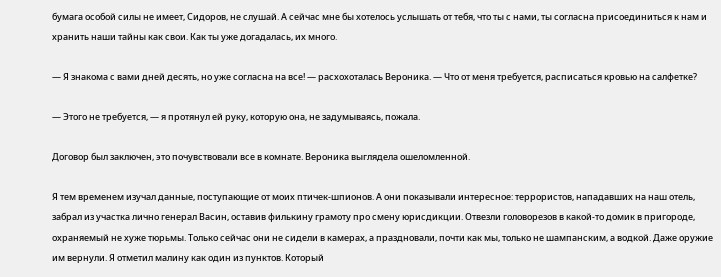бумага особой силы не имеет, Сидоров, не слушай. А сейчас мне бы хотелось услышать от тебя, что ты с нами, ты согласна присоединиться к нам и хранить наши тайны как свои. Как ты уже догадалась, их много.

— Я знакома с вами дней десять, но уже согласна на все! — расхохоталась Вероника. — Что от меня требуется, расписаться кровью на салфетке?

— Этого не требуется, — я протянул ей руку, которую она, не задумываясь, пожала.

Договор был заключен, это почувствовали все в комнате. Вероника выглядела ошеломленной.

Я тем временем изучал данные, поступающие от моих птичек-шпионов. А они показывали интересное: террористов, нападавших на наш отель, забрал из участка лично генерал Васин, оставив филькину грамоту про смену юрисдикции. Отвезли головорезов в какой-то домик в пригороде, охраняемый не хуже тюрьмы. Только сейчас они не сидели в камерах, а праздновали, почти как мы, только не шампанским, а водкой. Даже оружие им вернули. Я отметил малину как один из пунктов. Который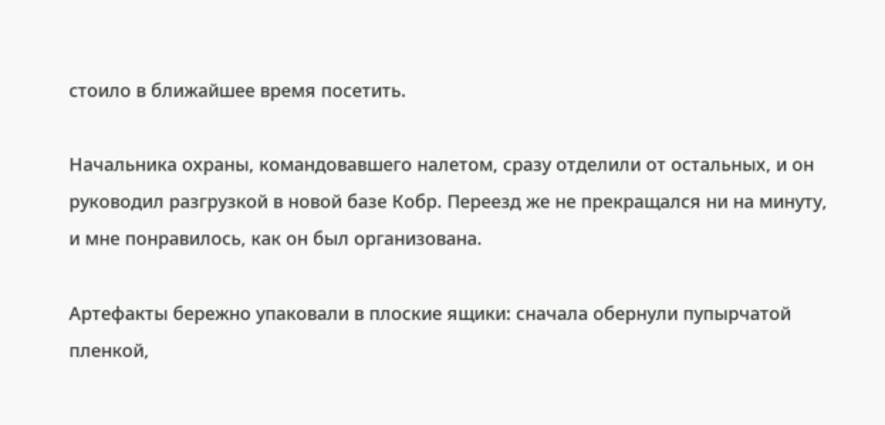стоило в ближайшее время посетить.

Начальника охраны, командовавшего налетом, сразу отделили от остальных, и он руководил разгрузкой в новой базе Кобр. Переезд же не прекращался ни на минуту, и мне понравилось, как он был организована.

Артефакты бережно упаковали в плоские ящики: сначала обернули пупырчатой пленкой,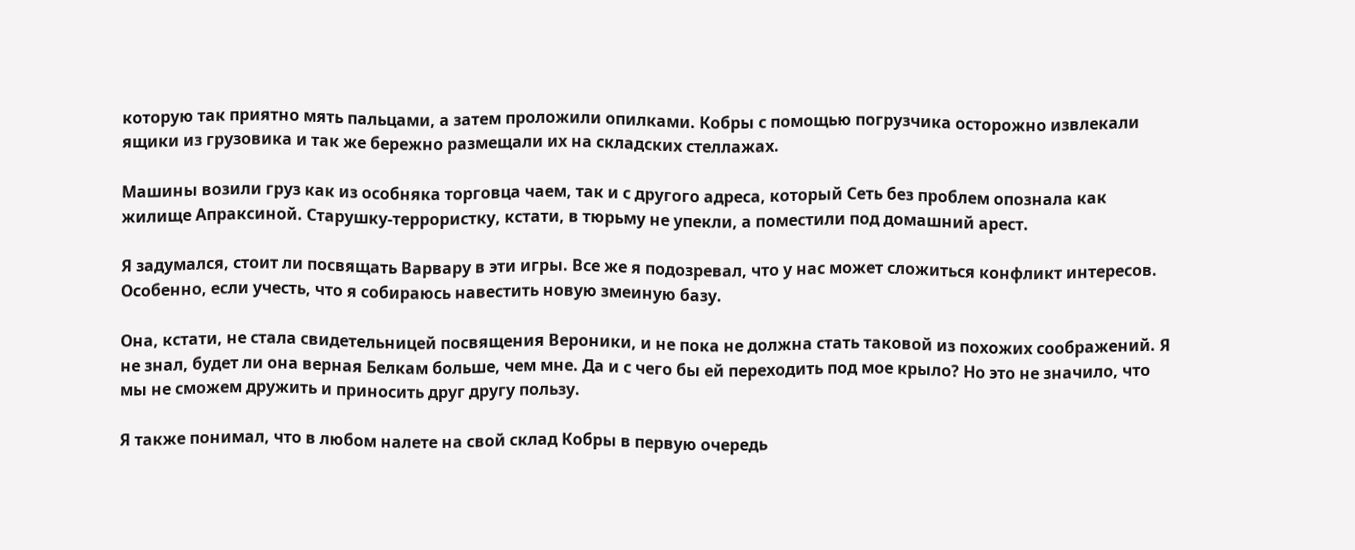которую так приятно мять пальцами, а затем проложили опилками. Кобры с помощью погрузчика осторожно извлекали ящики из грузовика и так же бережно размещали их на складских стеллажах.

Машины возили груз как из особняка торговца чаем, так и с другого адреса, который Сеть без проблем опознала как жилище Апраксиной. Старушку-террористку, кстати, в тюрьму не упекли, а поместили под домашний арест.

Я задумался, стоит ли посвящать Варвару в эти игры. Все же я подозревал, что у нас может сложиться конфликт интересов. Особенно, если учесть, что я собираюсь навестить новую змеиную базу.

Она, кстати, не стала свидетельницей посвящения Вероники, и не пока не должна стать таковой из похожих соображений. Я не знал, будет ли она верная Белкам больше, чем мне. Да и с чего бы ей переходить под мое крыло? Но это не значило, что мы не сможем дружить и приносить друг другу пользу.

Я также понимал, что в любом налете на свой склад Кобры в первую очередь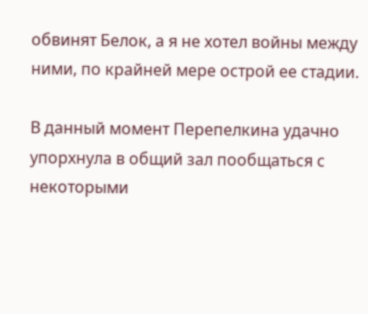обвинят Белок, а я не хотел войны между ними, по крайней мере острой ее стадии.

В данный момент Перепелкина удачно упорхнула в общий зал пообщаться с некоторыми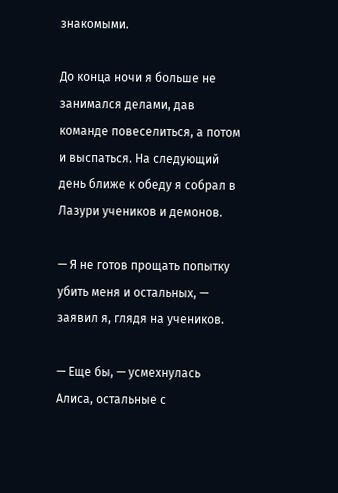знакомыми.

До конца ночи я больше не занимался делами, дав команде повеселиться, а потом и выспаться. На следующий день ближе к обеду я собрал в Лазури учеников и демонов.

— Я не готов прощать попытку убить меня и остальных, — заявил я, глядя на учеников.

— Еще бы, — усмехнулась Алиса, остальные с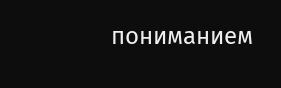пониманием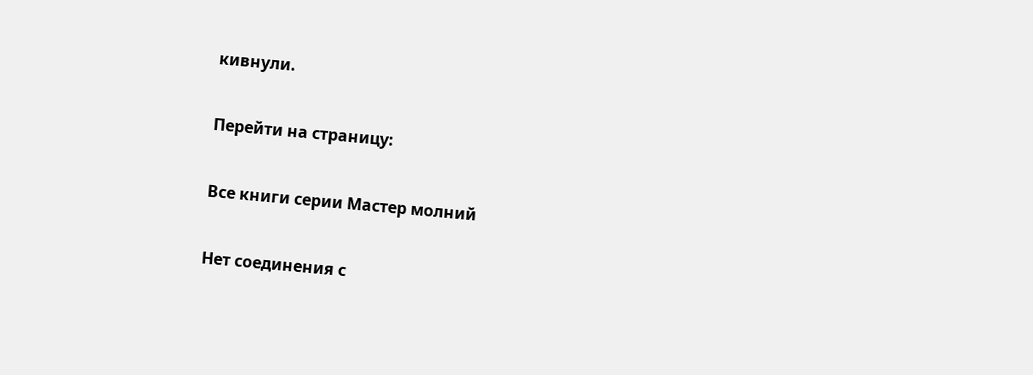кивнули.

Перейти на страницу:

Все книги серии Мастер молний

Нет соединения с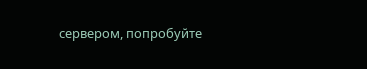сервером, попробуйте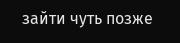зайти чуть позже